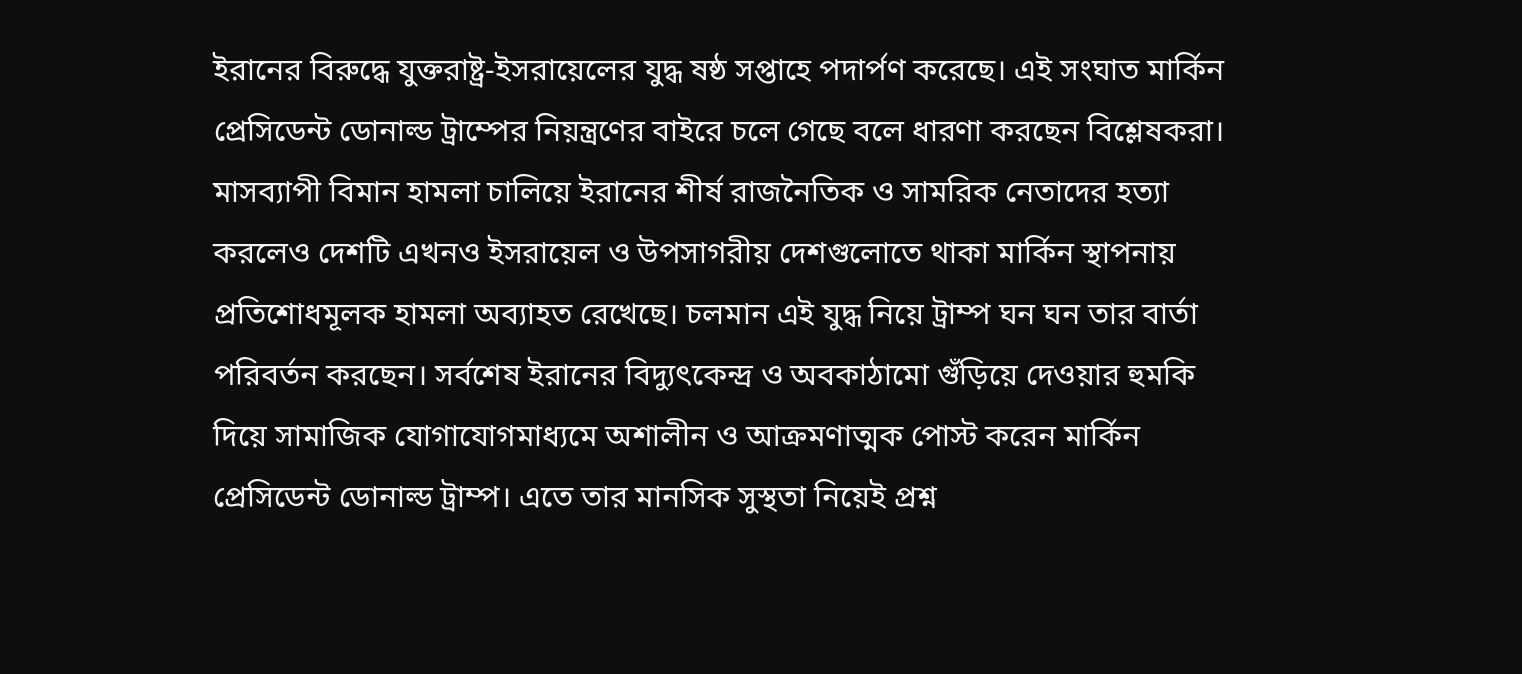ইরানের বিরুদ্ধে যুক্তরাষ্ট্র-ইসরায়েলের যুদ্ধ ষষ্ঠ সপ্তাহে পদার্পণ করেছে। এই সংঘাত মার্কিন প্রেসিডেন্ট ডোনাল্ড ট্রাম্পের নিয়ন্ত্রণের বাইরে চলে গেছে বলে ধারণা করছেন বিশ্লেষকরা। মাসব্যাপী বিমান হামলা চালিয়ে ইরানের শীর্ষ রাজনৈতিক ও সামরিক নেতাদের হত্যা করলেও দেশটি এখনও ইসরায়েল ও উপসাগরীয় দেশগুলোতে থাকা মার্কিন স্থাপনায় প্রতিশোধমূলক হামলা অব্যাহত রেখেছে। চলমান এই যুদ্ধ নিয়ে ট্রাম্প ঘন ঘন তার বার্তা পরিবর্তন করছেন। সর্বশেষ ইরানের বিদ্যুৎকেন্দ্র ও অবকাঠামো গুঁড়িয়ে দেওয়ার হুমকি দিয়ে সামাজিক যোগাযোগমাধ্যমে অশালীন ও আক্রমণাত্মক পোস্ট করেন মার্কিন প্রেসিডেন্ট ডোনাল্ড ট্রাম্প। এতে তার মানসিক সুস্থতা নিয়েই প্রশ্ন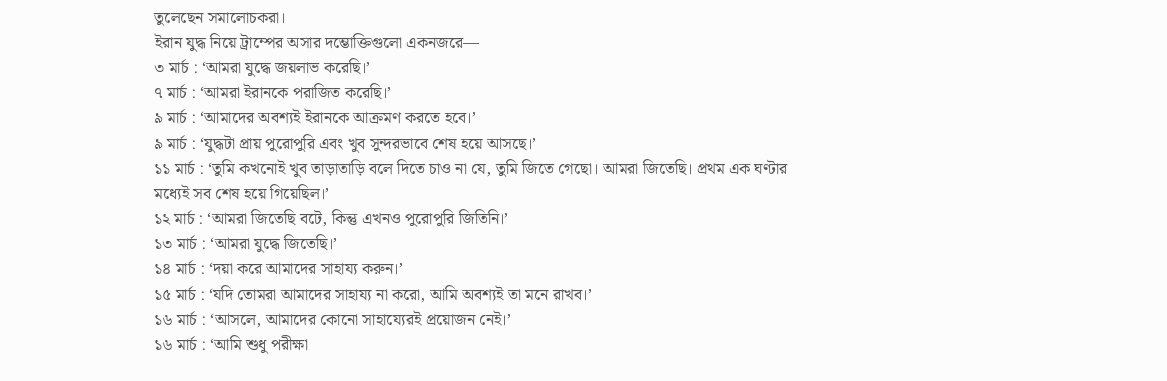তুলেছেন সমালোচকরা।
ইরান যুদ্ধ নিয়ে ট্রাম্পের অসার দম্ভোক্তিগুলো একনজরে—
৩ মার্চ : ‘আমরা যুদ্ধে জয়লাভ করেছি।’
৭ মার্চ : ‘আমরা ইরানকে পরাজিত করেছি।’
৯ মার্চ : ‘আমাদের অবশ্যই ইরানকে আক্রমণ করতে হবে।’
৯ মার্চ : ‘যুদ্ধটা প্রায় পুরোপুরি এবং খুব সুন্দরভাবে শেষ হয়ে আসছে।’
১১ মার্চ : ‘তুমি কখনোই খুব তাড়াতাড়ি বলে দিতে চাও না যে, তুমি জিতে গেছো। আমরা জিতেছি। প্রথম এক ঘণ্টার মধ্যেই সব শেষ হয়ে গিয়েছিল।’
১২ মার্চ : ‘আমরা জিতেছি বটে, কিন্তু এখনও পুরোপুরি জিতিনি।’
১৩ মার্চ : ‘আমরা যুদ্ধে জিতেছি।’
১৪ মার্চ : ‘দয়া করে আমাদের সাহায্য করুন।’
১৫ মার্চ : ‘যদি তোমরা আমাদের সাহায্য না করো, আমি অবশ্যই তা মনে রাখব।’
১৬ মার্চ : ‘আসলে, আমাদের কোনো সাহায্যেরই প্রয়োজন নেই।’
১৬ মার্চ : ‘আমি শুধু পরীক্ষা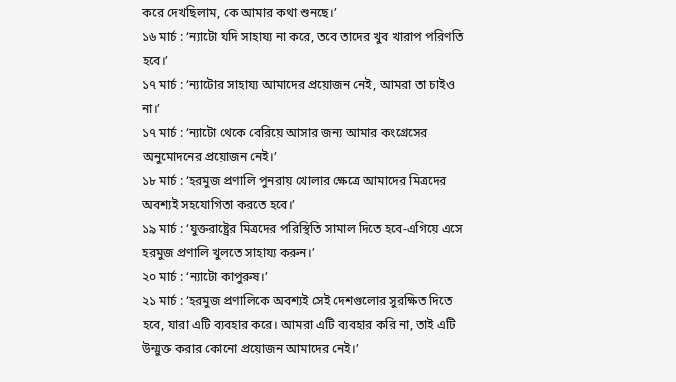করে দেখছিলাম, কে আমার কথা শুনছে।’
১৬ মার্চ : ‘ন্যাটো যদি সাহায্য না করে, তবে তাদের খুব খারাপ পরিণতি হবে।’
১৭ মার্চ : ‘ন্যাটোর সাহায্য আমাদের প্রয়োজন নেই, আমরা তা চাইও না।’
১৭ মার্চ : ‘ন্যাটো থেকে বেরিয়ে আসার জন্য আমার কংগ্রেসের অনুমোদনের প্রয়োজন নেই।’
১৮ মার্চ : ‘হরমুজ প্রণালি পুনরায় খোলার ক্ষেত্রে আমাদের মিত্রদের অবশ্যই সহযোগিতা করতে হবে।’
১৯ মার্চ : ‘যুক্তরাষ্ট্রের মিত্রদের পরিস্থিতি সামাল দিতে হবে-এগিয়ে এসে হরমুজ প্রণালি খুলতে সাহায্য করুন।’
২০ মার্চ : ‘ন্যাটো কাপুরুষ।’
২১ মার্চ : ‘হরমুজ প্রণালিকে অবশ্যই সেই দেশগুলোর সুরক্ষিত দিতে হবে, যারা এটি ব্যবহার করে। আমরা এটি ব্যবহার করি না, তাই এটি উন্মুক্ত করার কোনো প্রয়োজন আমাদের নেই।’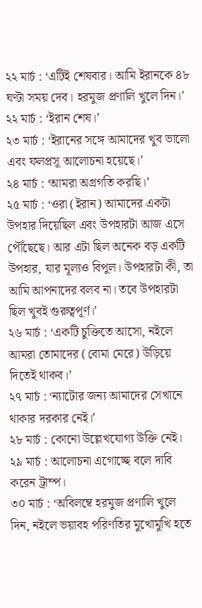২২ মার্চ : ‘এটিই শেষবার। আমি ইরানকে ৪৮ ঘণ্টা সময় দেব। হরমুজ প্রণালি খুলে দিন।’
২২ মার্চ : ‘ইরান শেষ।’
২৩ মার্চ : ‘ইরানের সঙ্গে আমাদের খুব ভালো এবং ফলপ্রসূ আলোচনা হয়েছে।’
২৪ মার্চ : ‘আমরা অগ্রগতি করছি।’
২৫ মার্চ : ‘ওরা (ইরান) আমাদের একটা উপহার দিয়েছিল এবং উপহারটা আজ এসে পৌঁছেছে। আর এটা ছিল অনেক বড় একটি উপহার, যার মূল্যও বিপুল। উপহারটা কী, তা আমি আপনাদের বলব না। তবে উপহারটা ছিল খুবই গুরুত্বপূর্ণ।’
২৬ মার্চ : ‘একটি চুক্তিতে আসো, নইলে আমরা তোমাদের (বোমা মেরে) উড়িয়ে দিতেই থাকব।’
২৭ মার্চ : ‘ন্যাটোর জন্য আমাদের সেখানে থাকার দরকার নেই।’
২৮ মার্চ : কোনো উল্লেখযোগ্য উক্তি নেই।
২৯ মার্চ : আলোচনা এগোচ্ছে বলে দাবি করেন ট্রাম্প।
৩০ মার্চ : ‘অবিলম্বে হরমুজ প্রণালি খুলে দিন, নইলে ভয়াবহ পরিণতির মুখোমুখি হতে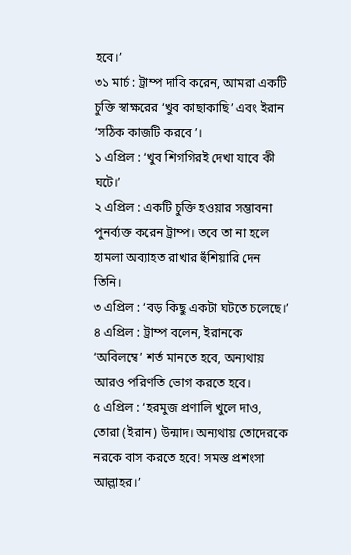হবে।’
৩১ মার্চ : ট্রাম্প দাবি করেন, আমরা একটি চুক্তি স্বাক্ষরের ‘খুব কাছাকাছি’ এবং ইরান ‘সঠিক কাজটি করবে’।
১ এপ্রিল : ‘খুব শিগগিরই দেখা যাবে কী ঘটে।’
২ এপ্রিল : একটি চুক্তি হওয়ার সম্ভাবনা পুনর্ব্যক্ত করেন ট্রাম্প। তবে তা না হলে হামলা অব্যাহত রাখার হুঁশিয়ারি দেন তিনি।
৩ এপ্রিল : ‘বড় কিছু একটা ঘটতে চলেছে।’
৪ এপ্রিল : ট্রাম্প বলেন, ইরানকে ‘অবিলম্বে’ শর্ত মানতে হবে, অন্যথায় আরও পরিণতি ভোগ করতে হবে।
৫ এপ্রিল : ‘হরমুজ প্রণালি খুলে দাও, তোরা (ইরান) উন্মাদ। অন্যথায় তোদেরকে নরকে বাস করতে হবে! সমস্ত প্রশংসা আল্লাহর।’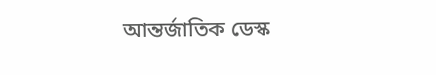আন্তর্জাতিক ডেস্ক